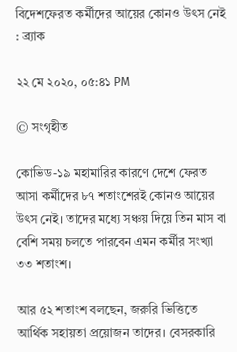বিদেশফেরত কর্মীদের আয়ের কোনও উৎস নেই : ব্র্যাক

২২ মে ২০২০, ০৫:৪১ PM

© সংগৃহীত

কোভিড-১৯ মহামারির কারণে দেশে ফেরত আসা কর্মীদের ৮৭ শতাংশেরই কোনও আয়ের উৎস নেই। তাদের মধ্যে সঞ্চয় দিয়ে তিন মাস বা বেশি সময় চলতে পারবেন এমন কর্মীর সংখ্যা ৩৩ শতাংশ।

আর ৫২ শতাংশ বলছেন, জরুরি ভিত্তিতে আর্থিক সহায়তা প্রয়োজন তাদের। বেসরকারি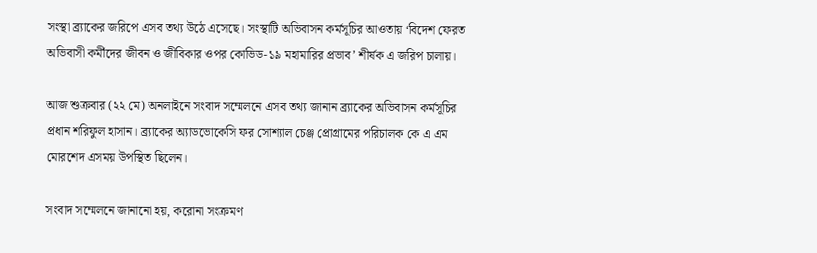সংস্থা ব্র্যাকের জরিপে এসব তথ্য উঠে এসেছে। সংস্থাটি অভিবাসন কর্মসূচির আওতায় ‘বিদেশ ফেরত অভিবাসী কর্মীদের জীবন ও জীবিকার ওপর কোভিড-১৯ মহামারির প্রভাব’ শীর্ষক এ জরিপ চালায়।

আজ শুক্রবার (২২ মে) অনলাইনে সংবাদ সম্মেলনে এসব তথ্য জানান ব্র্যাকের অভিবাসন কর্মসূচির প্রধান শরিফুল হাসান। ব্র্যাকের অ্যাডভোকেসি ফর সোশ্যাল চেঞ্জ প্রোগ্রামের পরিচালক কে এ এম মোরশেদ এসময় উপস্থিত ছিলেন।

সংবাদ সম্মেলনে জানানো হয়, করোনা সংক্রমণ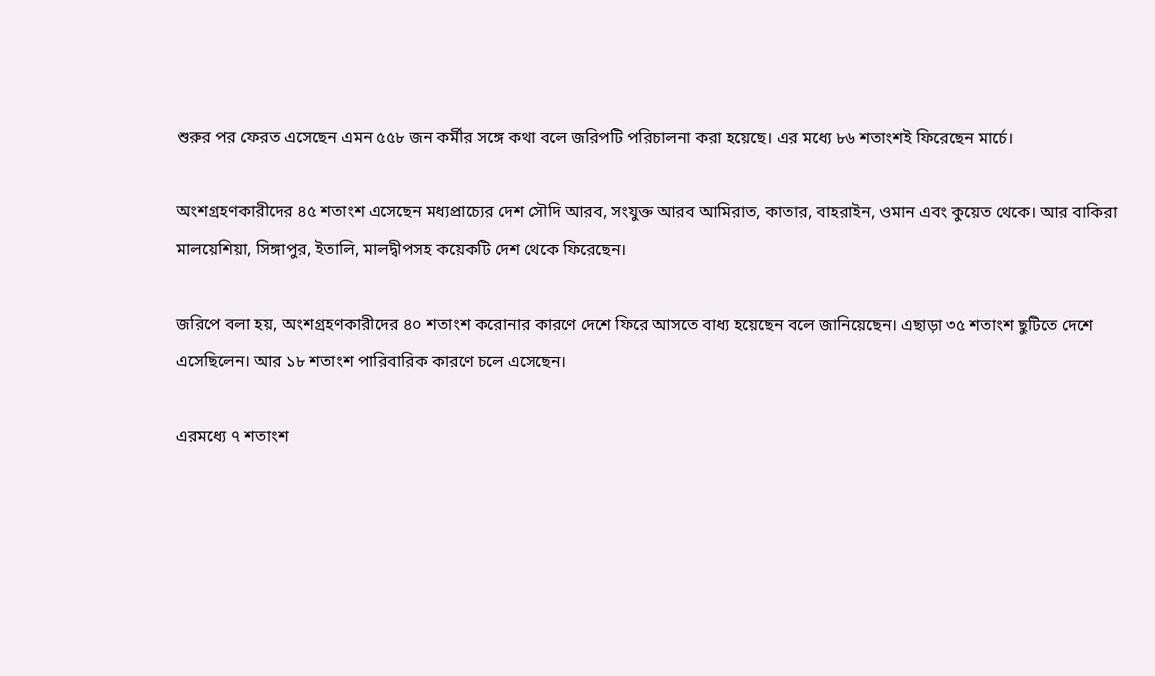শুরুর পর ফেরত এসেছেন এমন ৫৫৮ জন কর্মীর সঙ্গে কথা বলে জরিপটি পরিচালনা করা হয়েছে। এর মধ্যে ৮৬ শতাংশই ফিরেছেন মার্চে।

অংশগ্রহণকারীদের ৪৫ শতাংশ ‍এসেছেন মধ্যপ্রাচ্যের দেশ সৌদি আরব, সংযুক্ত আরব আমিরাত, কাতার, বাহরাইন, ওমান এবং কুয়েত থেকে। আর বাকিরা মালয়েশিয়া, সিঙ্গাপুর, ইতালি, মালদ্বীপসহ কয়েকটি দেশ থেকে ফিরেছেন।

জরিপে বলা হয়, অংশগ্রহণকারীদের ৪০ শতাংশ করোনার কারণে দেশে ফিরে আসতে বাধ্য হয়েছেন বলে জানিয়েছেন। এছাড়া ৩৫ শতাংশ ছুটিতে দেশে এসেছিলেন। আর ১৮ শতাংশ পারিবারিক কারণে চলে এসেছেন।

এরমধ্যে ৭ শতাংশ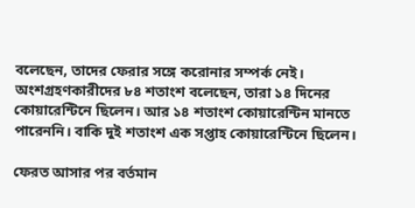বলেছেন, তাদের ফেরার সঙ্গে করোনার সম্পর্ক নেই। অংশগ্রহণকারীদের ৮৪ শতাংশ বলেছেন, তারা ১৪ দিনের কোয়ারেন্টিনে ছিলেন। আর ১৪ শতাংশ কোয়ারেন্টিন মানতে পারেননি। বাকি দুই শতাংশ এক সপ্তাহ কোয়ারেন্টিনে ছিলেন।

ফেরত আসার পর বর্তমান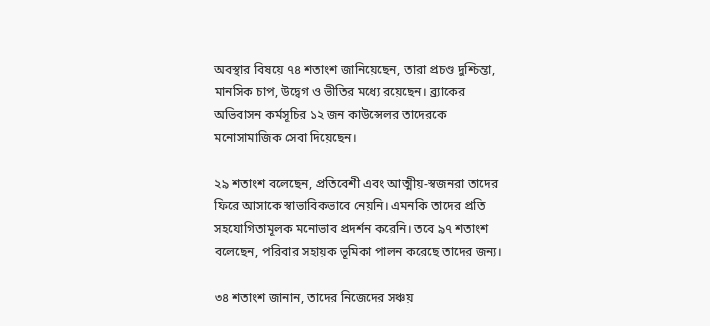অবস্থার বিষয়ে ৭৪ শতাংশ জানিয়েছেন, তারা প্রচণ্ড দুশ্চিন্তা, মানসিক চাপ, উদ্বেগ ও ভীতির মধ্যে রয়েছেন। ব্র্যাকের অভিবাসন কর্মসূচির ১২ জন কাউন্সেলর তাদেরকে মনোসামাজিক সেবা দিয়েছেন।

২৯ শতাংশ বলেছেন, প্রতিবেশী এবং আত্মীয়-স্বজনরা তাদের ফিরে আসাকে স্বাভাবিকভাবে নেয়নি। এমনকি তাদের প্রতি সহযোগিতামূলক মনোভাব প্রদর্শন করেনি। তবে ৯৭ শতাংশ বলেছেন, পরিবার সহায়ক ভূমিকা পালন করেছে তাদের জন্য।

৩৪ শতাংশ জানান, তাদের নিজেদের সঞ্চয়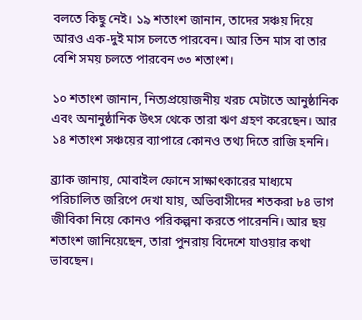বলতে কিছু নেই। ১৯ শতাংশ জানান, তাদের সঞ্চয় দিয়ে আরও এক-দুই মাস চলতে পারবেন। আর তিন মাস বা তার বেশি সময় চলতে পারবেন ৩৩ শতাংশ।

১০ শতাংশ জানান, নিত্যপ্রয়োজনীয় খরচ মেটাতে আনুষ্ঠানিক এবং অনানুষ্ঠানিক উৎস থেকে তারা ঋণ গ্রহণ করেছেন। আর ১৪ শতাংশ সঞ্চয়ের ব্যাপারে কোনও তথ্য দিতে রাজি হননি।

ব্র্যাক জানায়, মোবাইল ফোনে সাক্ষাৎকারের মাধ্যমে পরিচালিত জরিপে দেখা যায়, অভিবাসীদের শতকরা ৮৪ ভাগ জীবিকা নিয়ে কোনও পরিকল্পনা করতে পারেননি। আর ছয় শতাংশ জানিয়েছেন, তারা পুনরায় বিদেশে যাওয়ার কথা ভাবছেন।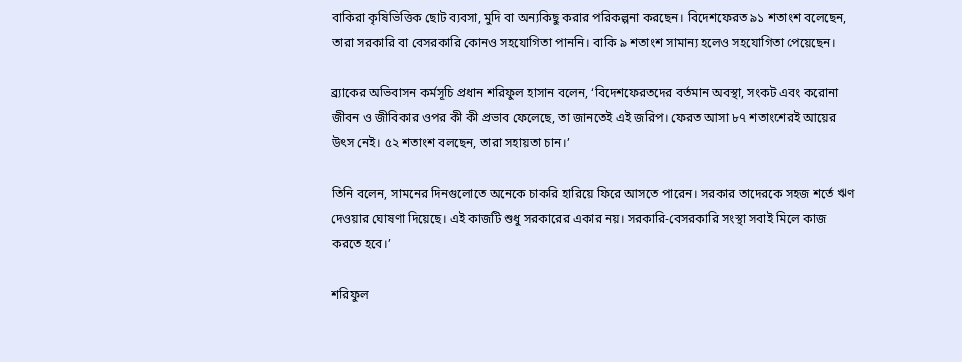বাকিরা কৃষিভিত্তিক ছোট ব্যবসা, মুদি বা অন্যকিছু করার পরিকল্পনা করছেন। বিদেশফেরত ৯১ শতাংশ বলেছেন, তারা সরকারি বা বেসরকারি কোনও সহযোগিতা পাননি। বাকি ৯ শতাংশ সামান্য হলেও সহযোগিতা পেয়েছেন।

ব্র্যাকের অভিবাসন কর্মসূচি প্রধান শরিফুল হাসান বলেন, ‘বিদেশফেরতদের বর্তমান অবস্থা, সংকট এবং করোনা জীবন ও জীবিকার ওপর কী কী প্রভাব ফেলেছে, তা জানতেই এই জরিপ। ফেরত আসা ৮৭ শতাংশেরই আয়ের উৎস নেই। ৫২ শতাংশ বলছেন, তারা সহায়তা চান।’

তিনি বলেন, সামনের দিনগুলোতে অনেকে চাকরি হারিয়ে ফিরে আসতে পারেন। সরকার তাদেরকে সহজ শর্তে ঋণ দেওয়ার ঘোষণা দিয়েছে। এই কাজটি শুধু সরকারের একার নয়। সরকারি-বেসরকারি সংস্থা সবাই মিলে কাজ করতে হবে।’

শরিফুল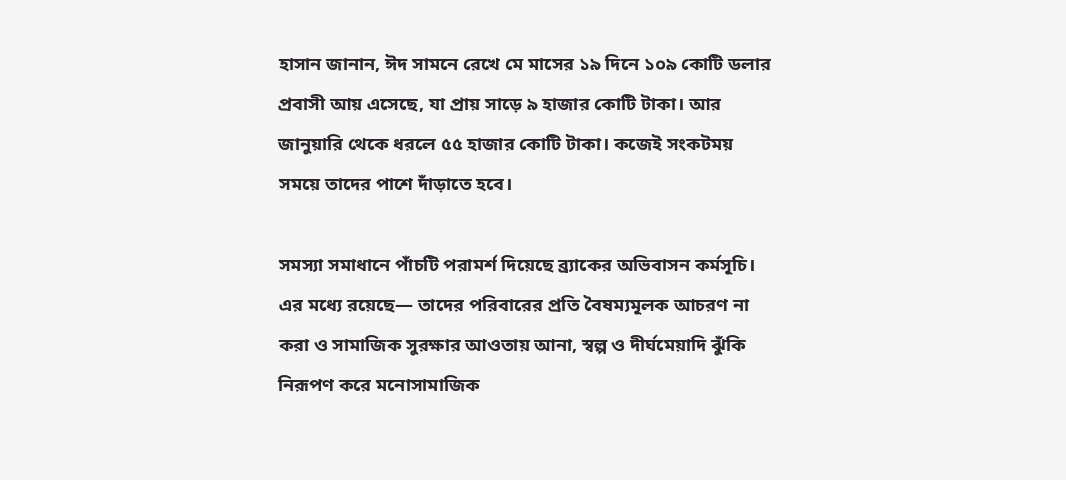হাসান জানান, ঈদ সামনে রেখে মে মাসের ১৯ দিনে ১০৯ কোটি ডলার প্রবাসী আয় এসেছে, যা প্রায় সাড়ে ৯ হাজার কোটি টাকা। আর জানুয়ারি থেকে ধরলে ৫৫ হাজার কোটি টাকা। কজেই সংকটময় সময়ে তাদের পাশে দাঁড়াতে হবে।

সমস্যা সমাধানে পাঁচটি পরামর্শ দিয়েছে ব্র্যাকের অভিবাসন কর্মসূচি। এর মধ্যে রয়েছে— তাদের পরিবারের প্রতি বৈষম্যমূলক আচরণ না করা ও সামাজিক সুরক্ষার আওতায় আনা, স্বল্প ও দীর্ঘমেয়াদি ঝুঁকি নিরূপণ করে মনোসামাজিক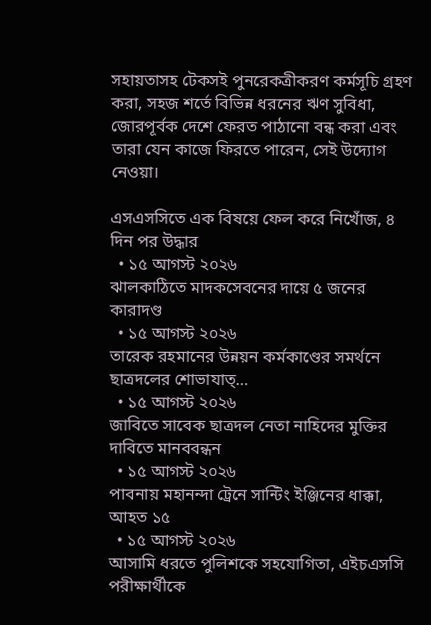সহায়তাসহ টেকসই পুনরেকত্রীকরণ কর্মসূচি গ্রহণ করা, সহজ শর্তে বিভিন্ন ধরনের ঋণ সুবিধা, জোরপূর্বক দেশে ফেরত পাঠানো বন্ধ করা এবং তারা যেন কাজে ফিরতে পারেন, সেই উদ্যোগ নেওয়া।

এসএসসিতে এক বিষয়ে ফেল করে নিখোঁজ, ৪ দিন পর উদ্ধার
  • ১৫ আগস্ট ২০২৬
ঝালকাঠিতে মাদকসেবনের দায়ে ৫ জনের কারাদণ্ড
  • ১৫ আগস্ট ২০২৬
তারেক রহমানের উন্নয়ন কর্মকাণ্ডের সমর্থনে ছাত্রদলের শোভাযাত্…
  • ১৫ আগস্ট ২০২৬
জাবিতে সাবেক ছাত্রদল নেতা নাহিদের মুক্তির দাবিতে মানববন্ধন
  • ১৫ আগস্ট ২০২৬
পাবনায় মহানন্দা ট্রেনে সান্টিং ইঞ্জিনের ধাক্কা, আহত ১৫
  • ১৫ আগস্ট ২০২৬
আসামি ধরতে পুলিশকে সহযোগিতা, এইচএসসি পরীক্ষার্থীকে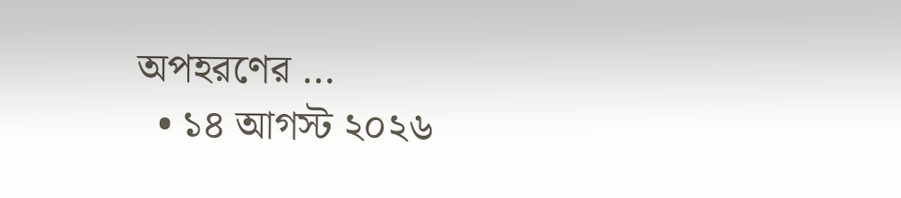অপহরণের …
  • ১৪ আগস্ট ২০২৬